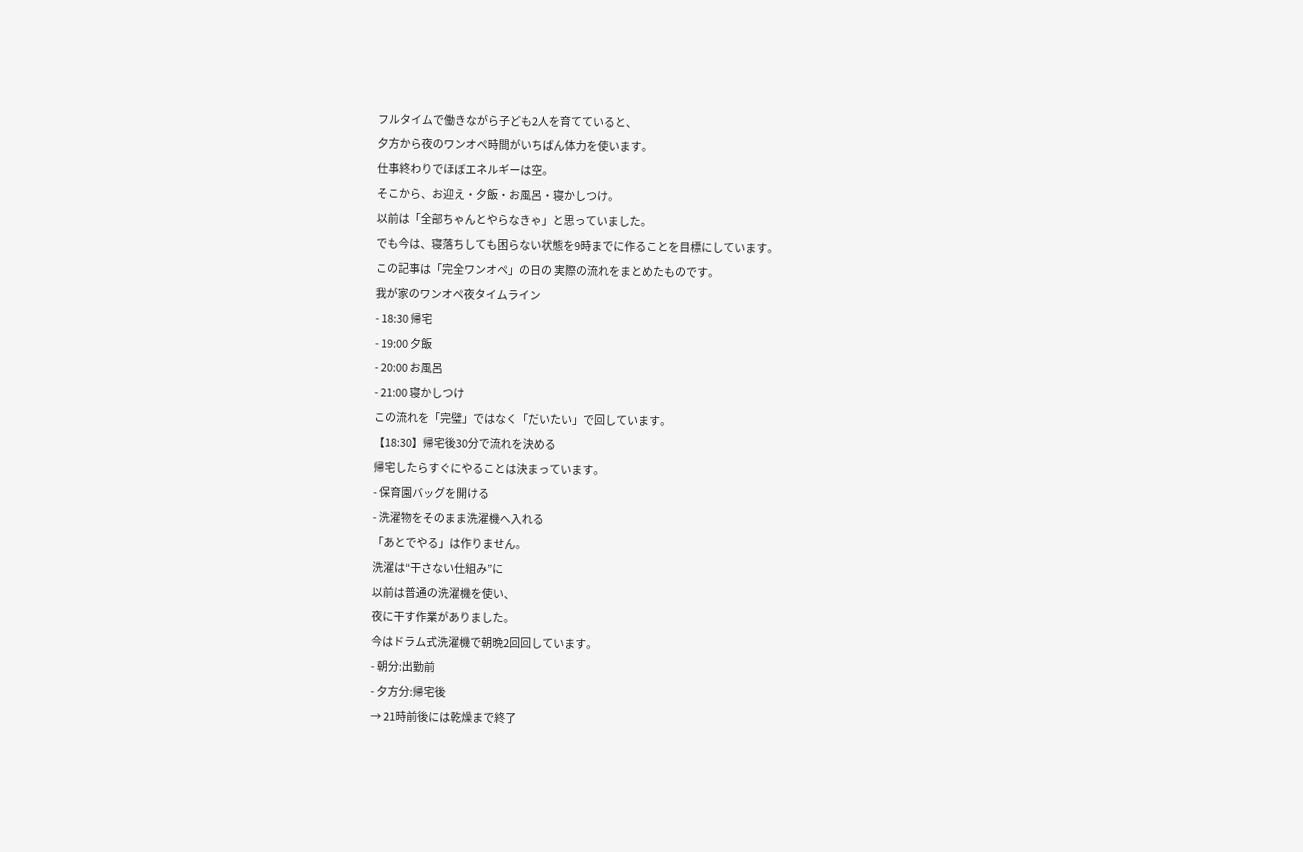フルタイムで働きながら子ども2人を育てていると、
夕方から夜のワンオペ時間がいちばん体力を使います。
仕事終わりでほぼエネルギーは空。
そこから、お迎え・夕飯・お風呂・寝かしつけ。
以前は「全部ちゃんとやらなきゃ」と思っていました。
でも今は、寝落ちしても困らない状態を9時までに作ることを目標にしています。
この記事は「完全ワンオペ」の日の 実際の流れをまとめたものです。
我が家のワンオペ夜タイムライン
- 18:30 帰宅
- 19:00 夕飯
- 20:00 お風呂
- 21:00 寝かしつけ
この流れを「完璧」ではなく「だいたい」で回しています。
【18:30】帰宅後30分で流れを決める
帰宅したらすぐにやることは決まっています。
- 保育園バッグを開ける
- 洗濯物をそのまま洗濯機へ入れる
「あとでやる」は作りません。
洗濯は“干さない仕組み”に
以前は普通の洗濯機を使い、
夜に干す作業がありました。
今はドラム式洗濯機で朝晩2回回しています。
- 朝分:出勤前
- 夕方分:帰宅後
→ 21時前後には乾燥まで終了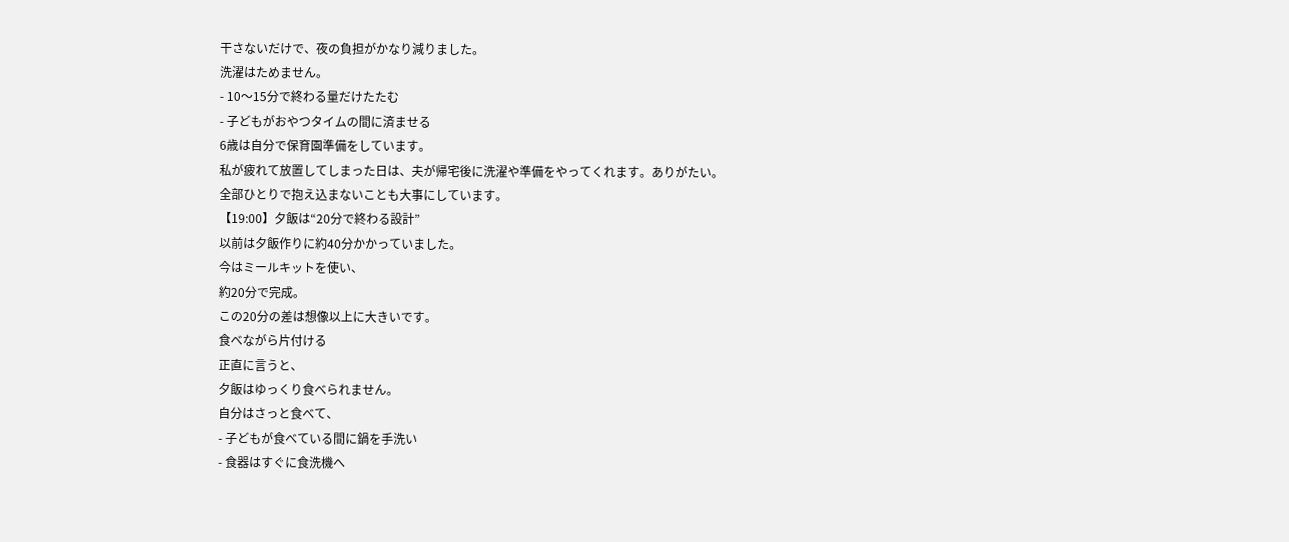干さないだけで、夜の負担がかなり減りました。
洗濯はためません。
- 10〜15分で終わる量だけたたむ
- 子どもがおやつタイムの間に済ませる
6歳は自分で保育園準備をしています。
私が疲れて放置してしまった日は、夫が帰宅後に洗濯や準備をやってくれます。ありがたい。
全部ひとりで抱え込まないことも大事にしています。
【19:00】夕飯は“20分で終わる設計”
以前は夕飯作りに約40分かかっていました。
今はミールキットを使い、
約20分で完成。
この20分の差は想像以上に大きいです。
食べながら片付ける
正直に言うと、
夕飯はゆっくり食べられません。
自分はさっと食べて、
- 子どもが食べている間に鍋を手洗い
- 食器はすぐに食洗機へ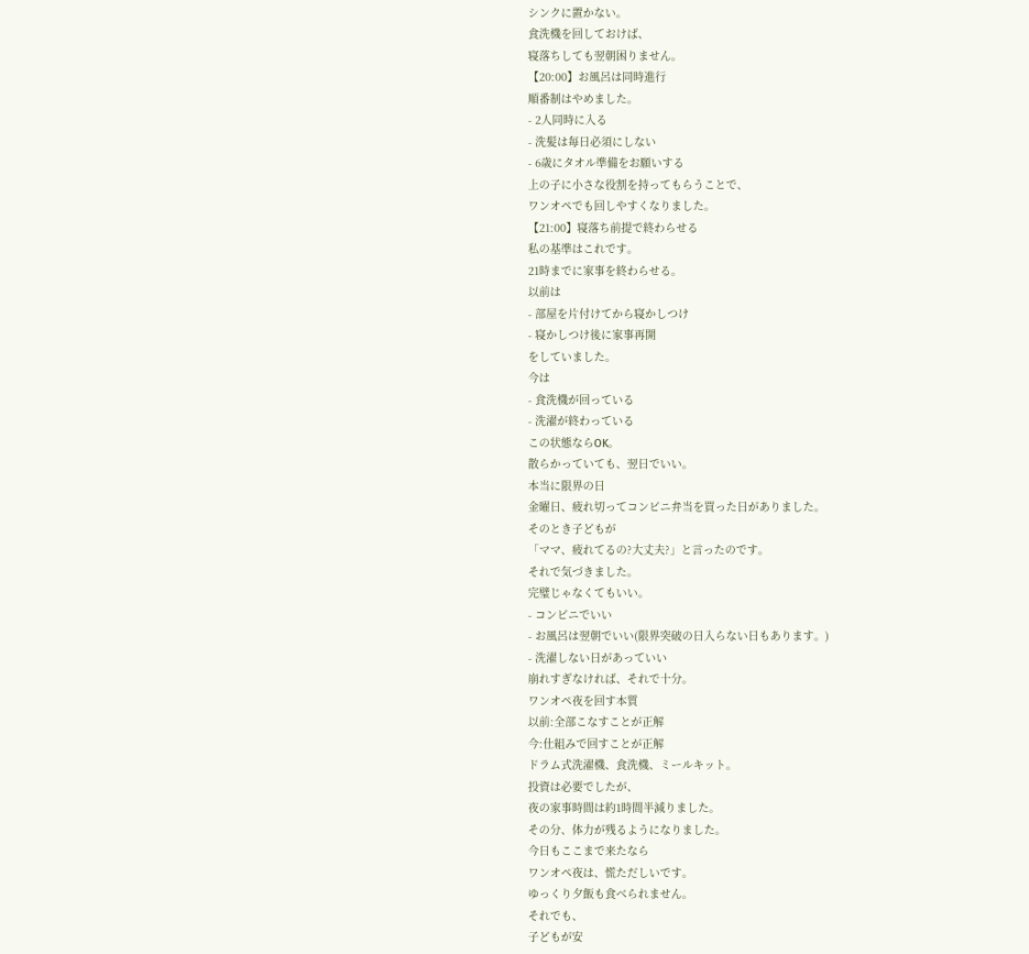シンクに置かない。
食洗機を回しておけば、
寝落ちしても翌朝困りません。
【20:00】お風呂は同時進行
順番制はやめました。
- 2人同時に入る
- 洗髪は毎日必須にしない
- 6歳にタオル準備をお願いする
上の子に小さな役割を持ってもらうことで、
ワンオペでも回しやすくなりました。
【21:00】寝落ち前提で終わらせる
私の基準はこれです。
21時までに家事を終わらせる。
以前は
- 部屋を片付けてから寝かしつけ
- 寝かしつけ後に家事再開
をしていました。
今は
- 食洗機が回っている
- 洗濯が終わっている
この状態ならOK。
散らかっていても、翌日でいい。
本当に限界の日
金曜日、疲れ切ってコンビニ弁当を買った日がありました。
そのとき子どもが
「ママ、疲れてるの?大丈夫?」と言ったのです。
それで気づきました。
完璧じゃなくてもいい。
- コンビニでいい
- お風呂は翌朝でいい(限界突破の日入らない日もあります。)
- 洗濯しない日があっていい
崩れすぎなければ、それで十分。
ワンオペ夜を回す本質
以前:全部こなすことが正解
今:仕組みで回すことが正解
ドラム式洗濯機、食洗機、ミールキット。
投資は必要でしたが、
夜の家事時間は約1時間半減りました。
その分、体力が残るようになりました。
今日もここまで来たなら
ワンオペ夜は、慌ただしいです。
ゆっくり夕飯も食べられません。
それでも、
子どもが安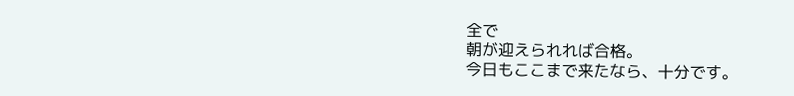全で
朝が迎えられれば合格。
今日もここまで来たなら、十分です。